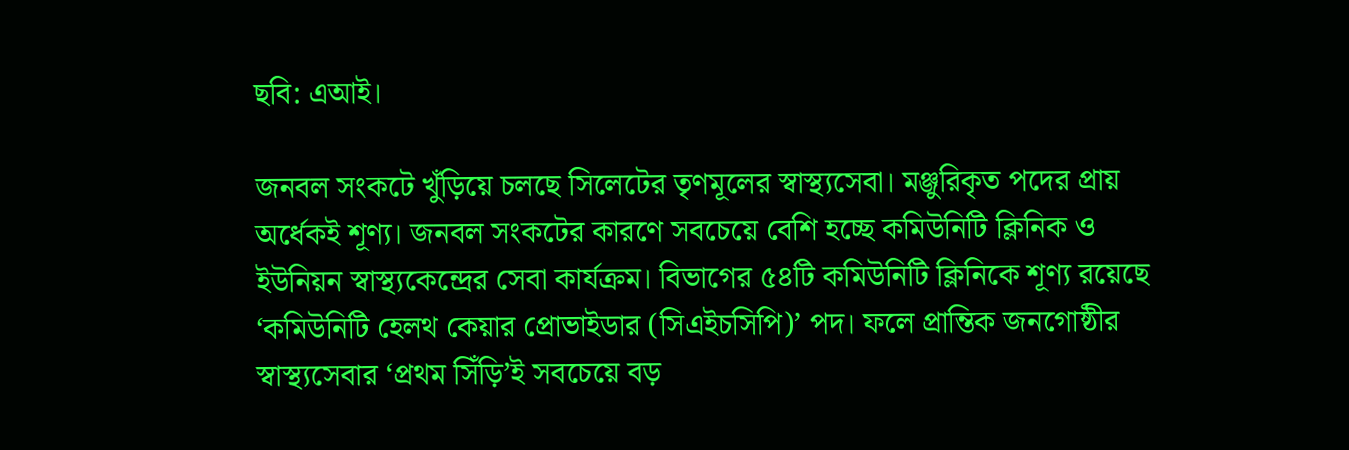ছবি: এআই।

জনবল সংকটে খুঁড়িয়ে চলছে সিলেটের তৃণমূলের স্বাস্থ্যসেবা। মঞ্জুরিকৃত পদের প্রায় অর্ধেকই শূণ্য। জনবল সংকটের কারণে সবচেয়ে বেশি হচ্ছে কমিউনিটি ক্লিনিক ও ইউনিয়ন স্বাস্থ্যকেন্দ্রের সেবা কার্যক্রম। বিভাগের ৫৪টি কমিউনিটি ক্লিনিকে শূণ্য রয়েছে ‘কমিউনিটি হেলথ কেয়ার প্রোভাইডার (সিএইচসিপি)’ পদ। ফলে প্রান্তিক জনগোষ্ঠীর স্বাস্থ্যসেবার ‘প্রথম সিঁড়ি’ই সবচেয়ে বড়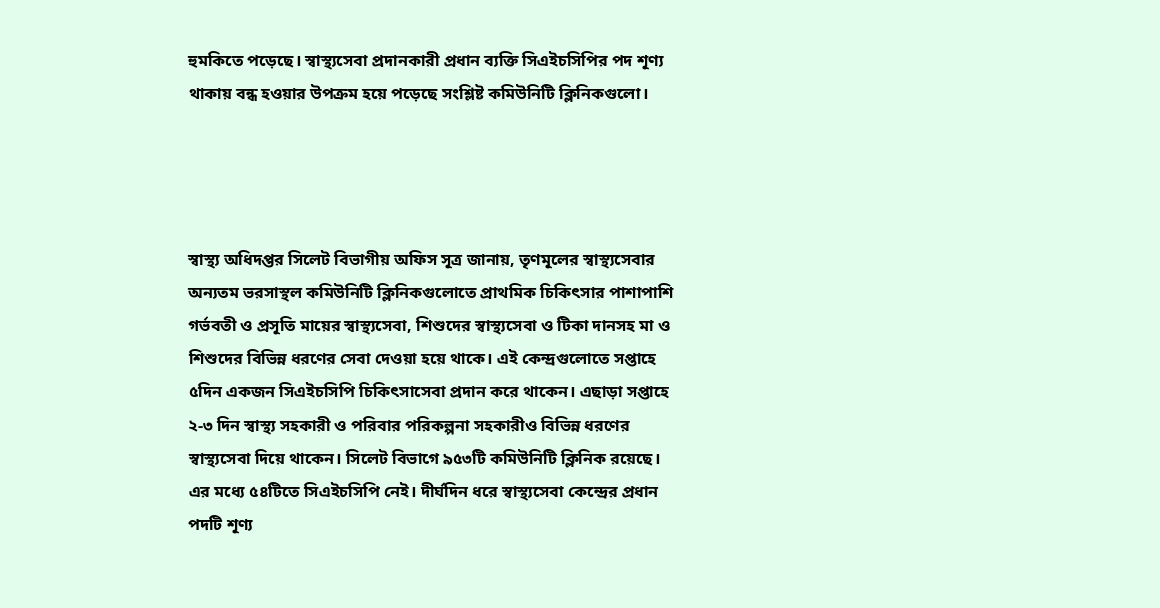হুমকিতে পড়েছে। স্বাস্থ্যসেবা প্রদানকারী প্রধান ব্যক্তি সিএইচসিপির পদ শূণ্য থাকায় বন্ধ হওয়ার উপক্রম হয়ে পড়েছে সংশ্লিষ্ট কমিউনিটি ক্লিনিকগুলো।




স্বাস্থ্য অধিদপ্তর সিলেট বিভাগীয় অফিস সূত্র জানায়, তৃণমূলের স্বাস্থ্যসেবার অন্যতম ভরসাস্থল কমিউনিটি ক্লিনিকগুলোতে প্রাথমিক চিকিৎসার পাশাপাশি গর্ভবতী ও প্রসূতি মায়ের স্বাস্থ্যসেবা, শিশুদের স্বাস্থ্যসেবা ও টিকা দানসহ মা ও শিশুদের বিভিন্ন ধরণের সেবা দেওয়া হয়ে থাকে। এই কেন্দ্রগুলোতে সপ্তাহে ৫দিন একজন সিএইচসিপি চিকিৎসাসেবা প্রদান করে থাকেন। এছাড়া সপ্তাহে ২-৩ দিন স্বাস্থ্য সহকারী ও পরিবার পরিকল্পনা সহকারীও বিভিন্ন ধরণের স্বাস্থ্যসেবা দিয়ে থাকেন। সিলেট বিভাগে ৯৫৩টি কমিউনিটি ক্লিনিক রয়েছে। এর মধ্যে ৫৪টিতে সিএইচসিপি নেই। দীর্ঘদিন ধরে স্বাস্থ্যসেবা কেন্দ্রের প্রধান পদটি শূণ্য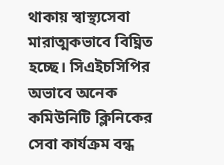থাকায় স্বাস্থ্যসেবা মারাত্মকভাবে বিঘ্নিত হচ্ছে। সিএইচসিপির অভাবে অনেক কমিউনিটি ক্লিনিকের সেবা কার্যক্রম বন্ধ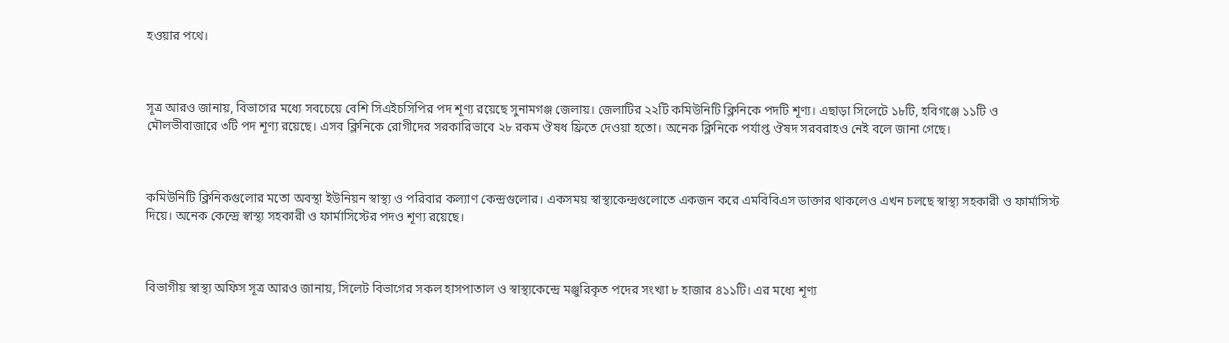হওয়ার পথে।



সূত্র আরও জানায়, বিভাগের মধ্যে সবচেয়ে বেশি সিএইচসিপির পদ শূণ্য রয়েছে সুনামগঞ্জ জেলায়। জেলাটির ২২টি কমিউনিটি ক্লিনিকে পদটি শূণ্য। এছাড়া সিলেটে ১৮টি, হবিগঞ্জে ১১টি ও মৌলভীবাজারে ৩টি পদ শূণ্য রয়েছে। এসব ক্লিনিকে রোগীদের সরকারিভাবে ২৮ রকম ঔষধ ফ্রিতে দেওয়া হতো। অনেক ক্লিনিকে পর্যাপ্ত ঔষদ সরবরাহও নেই বলে জানা গেছে।



কমিউনিটি ক্লিনিকগুলোর মতো অবস্থা ইউনিয়ন স্বাস্থ্য ও পরিবার কল্যাণ কেন্দ্রগুলোর। একসময় স্বাস্থ্যকেন্দ্রগুলোতে একজন করে এমবিবিএস ডাক্তার থাকলেও এখন চলছে স্বাস্থ্য সহকারী ও ফার্মাসিস্ট দিয়ে। অনেক কেন্দ্রে স্বাস্থ্য সহকারী ও ফার্মাসিস্টের পদও শূণ্য রয়েছে।



বিভাগীয় স্বাস্থ্য অফিস সূত্র আরও জানায়, সিলেট বিভাগের সকল হাসপাতাল ও স্বাস্থ্যকেন্দ্রে মঞ্জুরিকৃত পদের সংখ্যা ৮ হাজার ৪১১টি। এর মধ্যে শূণ্য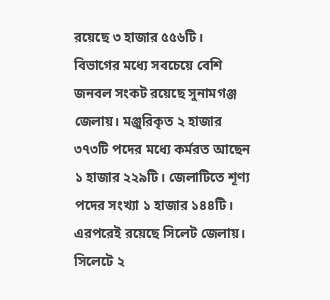রয়েছে ৩ হাজার ৫৫৬টি। বিভাগের মধ্যে সবচেয়ে বেশি জনবল সংকট রয়েছে সুনামগঞ্জ জেলায়। মঞ্জুরিকৃত ২ হাজার ৩৭৩টি পদের মধ্যে কর্মরত আছেন ১ হাজার ২২৯টি। জেলাটিতে শূণ্য পদের সংখ্যা ১ হাজার ১৪৪টি। এরপরেই রয়েছে সিলেট জেলায়। সিলেটে ২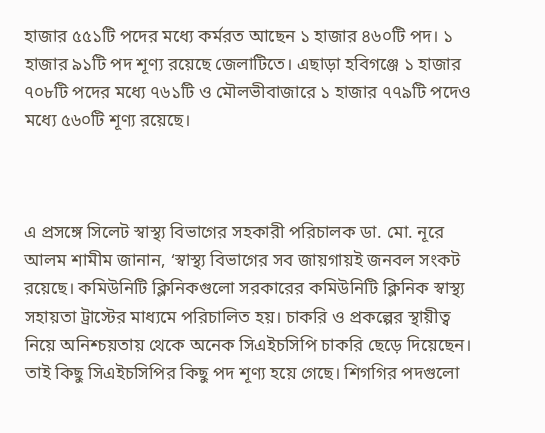হাজার ৫৫১টি পদের মধ্যে কর্মরত আছেন ১ হাজার ৪৬০টি পদ। ১ হাজার ৯১টি পদ শূণ্য রয়েছে জেলাটিতে। এছাড়া হবিগঞ্জে ১ হাজার ৭০৮টি পদের মধ্যে ৭৬১টি ও মৌলভীবাজারে ১ হাজার ৭৭৯টি পদেও মধ্যে ৫৬০টি শূণ্য রয়েছে।



এ প্রসঙ্গে সিলেট স্বাস্থ্য বিভাগের সহকারী পরিচালক ডা. মো. নূরে আলম শামীম জানান, ‘স্বাস্থ্য বিভাগের সব জায়গায়ই জনবল সংকট রয়েছে। কমিউনিটি ক্লিনিকগুলো সরকারের কমিউনিটি ক্লিনিক স্বাস্থ্য সহায়তা ট্রাস্টের মাধ্যমে পরিচালিত হয়। চাকরি ও প্রকল্পের স্থায়ীত্ব নিয়ে অনিশ্চয়তায় থেকে অনেক সিএইচসিপি চাকরি ছেড়ে দিয়েছেন। তাই কিছু সিএইচসিপির কিছু পদ শূণ্য হয়ে গেছে। শিগগির পদগুলো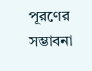পূরণের সম্ভাবনা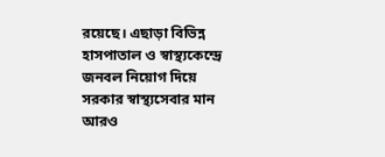রয়েছে। এছাড়া বিভিন্ন হাসপাতাল ও স্বাস্থ্যকেন্দ্রে জনবল নিয়োগ দিয়ে সরকার স্বাস্থ্যসেবার মান আরও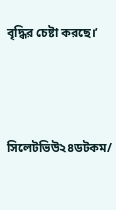বৃদ্ধির চেষ্টা করছে।’





সিলেটভিউ২৪ডটকম/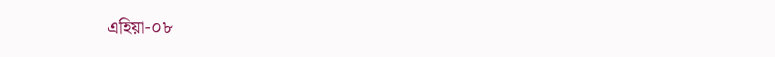এহিয়া-০৮